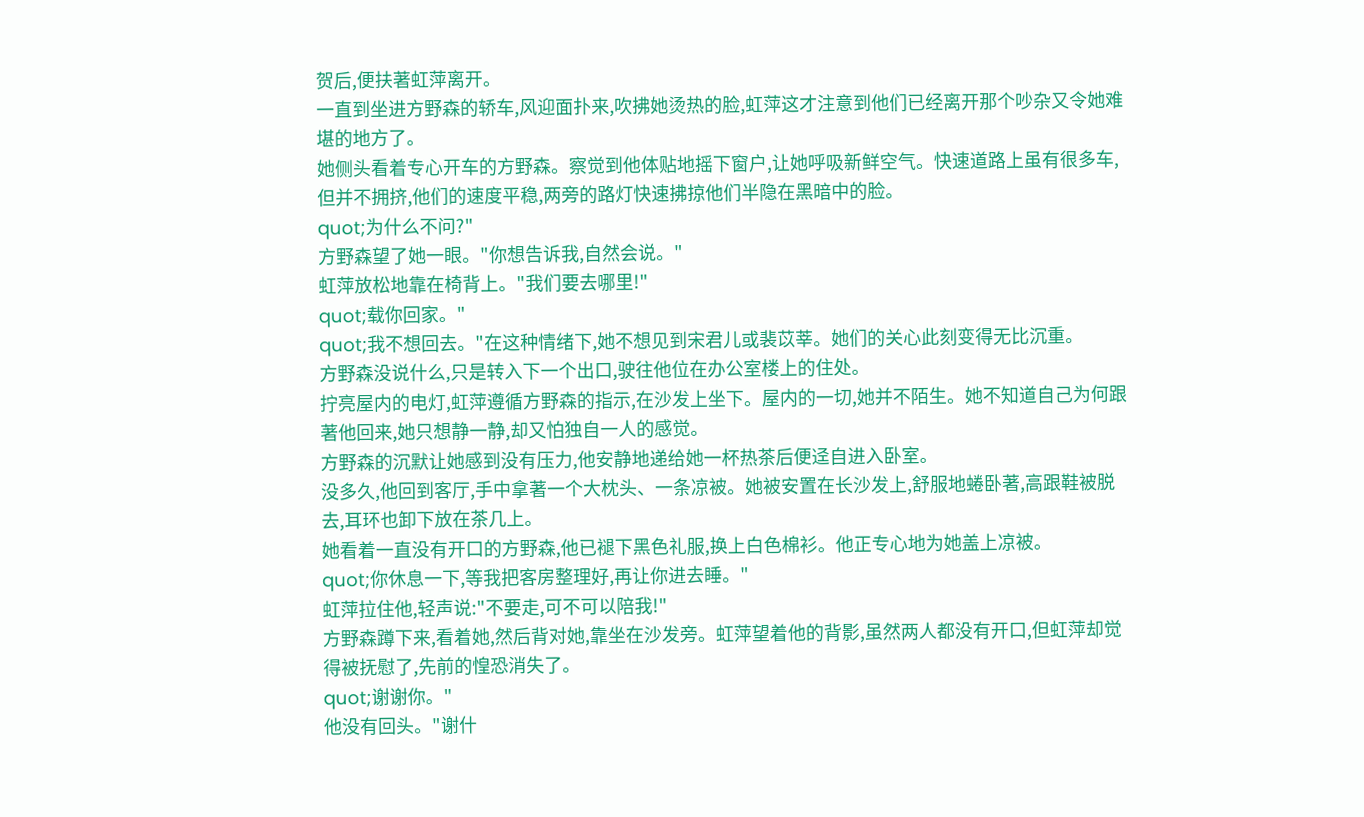贺后,便扶著虹萍离开。
一直到坐进方野森的轿车,风迎面扑来,吹拂她烫热的脸,虹萍这才注意到他们已经离开那个吵杂又令她难堪的地方了。
她侧头看着专心开车的方野森。察觉到他体贴地摇下窗户,让她呼吸新鲜空气。快速道路上虽有很多车,但并不拥挤,他们的速度平稳,两旁的路灯快速拂掠他们半隐在黑暗中的脸。
quot;为什么不问?"
方野森望了她一眼。"你想告诉我,自然会说。"
虹萍放松地靠在椅背上。"我们要去哪里!"
quot;载你回家。"
quot;我不想回去。"在这种情绪下,她不想见到宋君儿或裴苡莘。她们的关心此刻变得无比沉重。
方野森没说什么,只是转入下一个出口,驶往他位在办公室楼上的住处。
拧亮屋内的电灯,虹萍遵循方野森的指示,在沙发上坐下。屋内的一切,她并不陌生。她不知道自己为何跟著他回来,她只想静一静,却又怕独自一人的感觉。
方野森的沉默让她感到没有压力,他安静地递给她一杯热茶后便迳自进入卧室。
没多久,他回到客厅,手中拿著一个大枕头、一条凉被。她被安置在长沙发上,舒服地蜷卧著,高跟鞋被脱去,耳环也卸下放在茶几上。
她看着一直没有开口的方野森,他已褪下黑色礼服,换上白色棉衫。他正专心地为她盖上凉被。
quot;你休息一下,等我把客房整理好,再让你进去睡。"
虹萍拉住他,轻声说:"不要走,可不可以陪我!"
方野森蹲下来,看着她,然后背对她,靠坐在沙发旁。虹萍望着他的背影,虽然两人都没有开口,但虹萍却觉得被抚慰了,先前的惶恐消失了。
quot;谢谢你。"
他没有回头。"谢什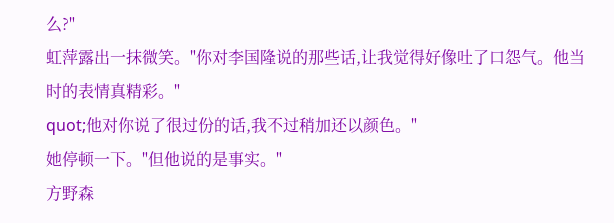么?"
虹萍露出一抹微笑。"你对李国隆说的那些话,让我觉得好像吐了口怨气。他当时的表情真精彩。"
quot;他对你说了很过份的话,我不过稍加还以颜色。"
她停顿一下。"但他说的是事实。"
方野森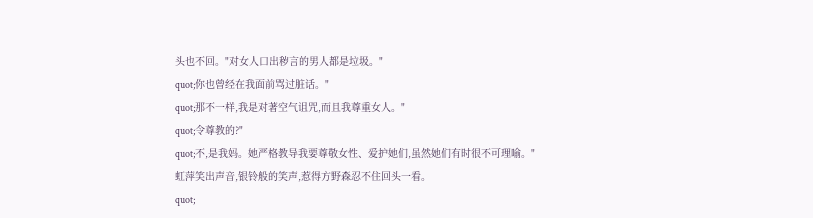头也不回。"对女人口出秽言的男人都是垃圾。"
quot;你也曾经在我面前骂过脏话。"
quot;那不一样,我是对著空气诅咒,而且我尊重女人。"
quot;令尊教的?"
quot;不,是我妈。她严格教导我要尊敬女性、爱护她们,虽然她们有时很不可理喻。"
虹萍笑出声音,银铃般的笑声,惹得方野森忍不住回头一看。
quot;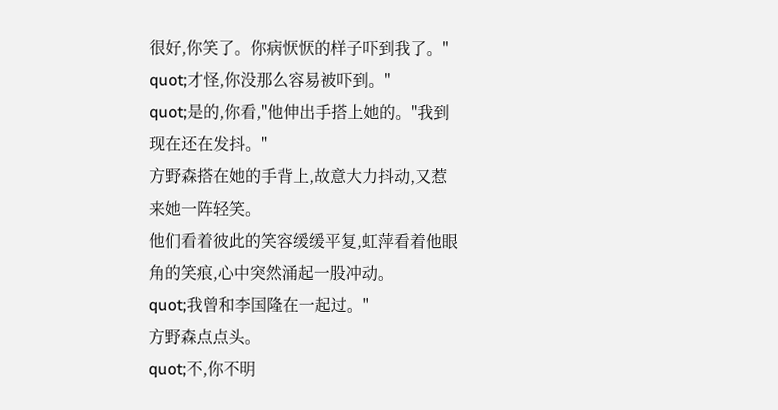很好,你笑了。你病恹恹的样子吓到我了。"
quot;才怪,你没那么容易被吓到。"
quot;是的,你看,"他伸出手搭上她的。"我到现在还在发抖。"
方野森搭在她的手背上,故意大力抖动,又惹来她一阵轻笑。
他们看着彼此的笑容缓缓平复,虹萍看着他眼角的笑痕,心中突然涌起一股冲动。
quot;我曾和李国隆在一起过。"
方野森点点头。
quot;不,你不明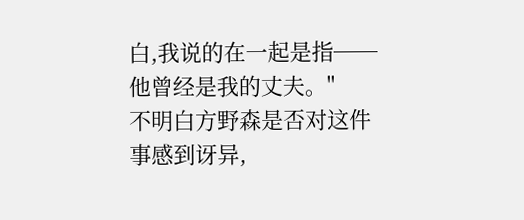白,我说的在一起是指──他曾经是我的丈夫。"
不明白方野森是否对这件事感到讶异,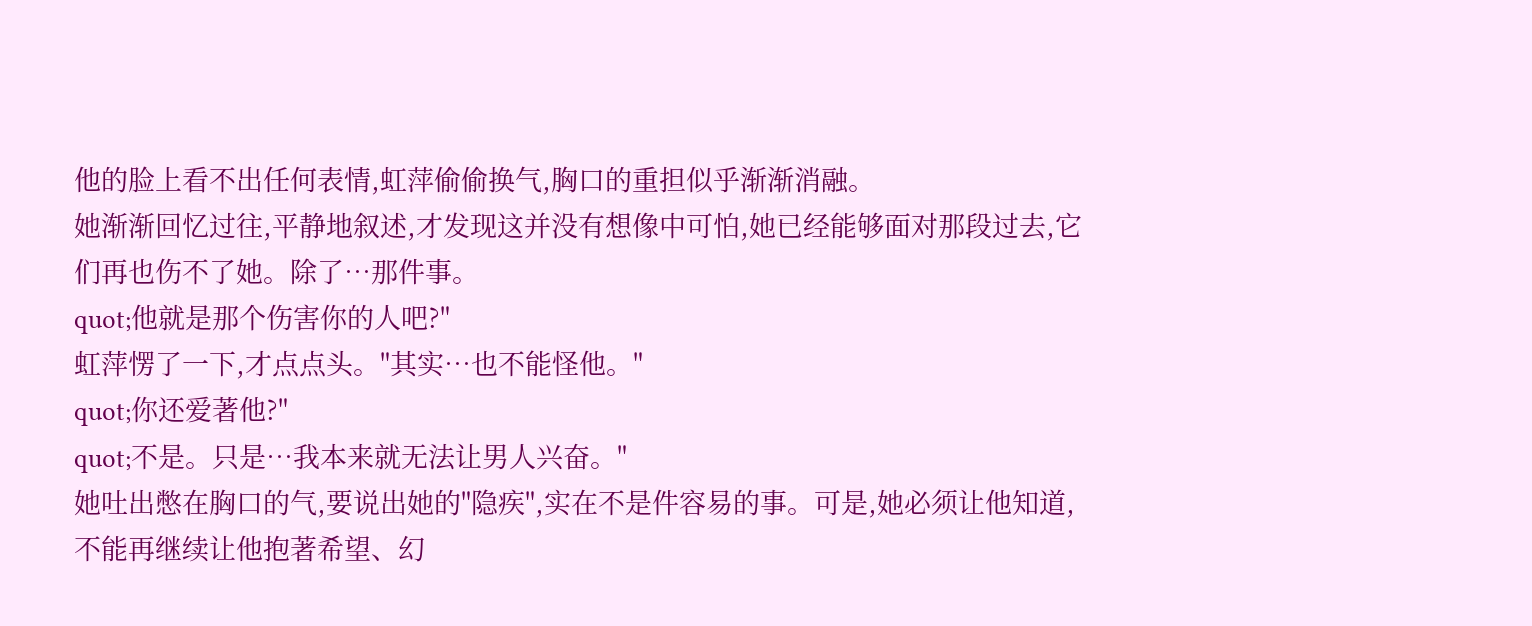他的脸上看不出任何表情,虹萍偷偷换气,胸口的重担似乎渐渐消融。
她渐渐回忆过往,平静地叙述,才发现这并没有想像中可怕,她已经能够面对那段过去,它们再也伤不了她。除了…那件事。
quot;他就是那个伤害你的人吧?"
虹萍愣了一下,才点点头。"其实…也不能怪他。"
quot;你还爱著他?"
quot;不是。只是…我本来就无法让男人兴奋。"
她吐出憋在胸口的气,要说出她的"隐疾",实在不是件容易的事。可是,她必须让他知道,不能再继续让他抱著希望、幻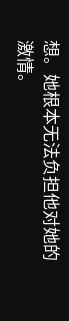想。她根本无法负担他对她的激情。